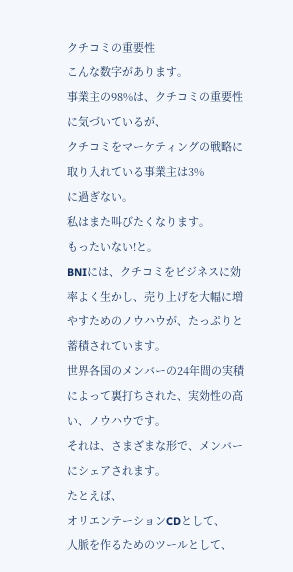クチコミの重要性
こんな数字があります。
事業主の98%は、クチコミの重要性に気づいているが、
クチコミをマーケティングの戦略に取り入れている事業主は3%
に過ぎない。
私はまた叫びたくなります。
もったいない!と。
BNIには、クチコミをビジネスに効率よく生かし、売り上げを大幅に増やすためのノウハウが、たっぷりと蓄積されています。
世界各国のメンバーの24年間の実積によって裏打ちされた、実効性の高い、ノウハウです。
それは、さまざまな形で、メンバーにシェアされます。
たとえば、
オリエンテーションCDとして、
人脈を作るためのツールとして、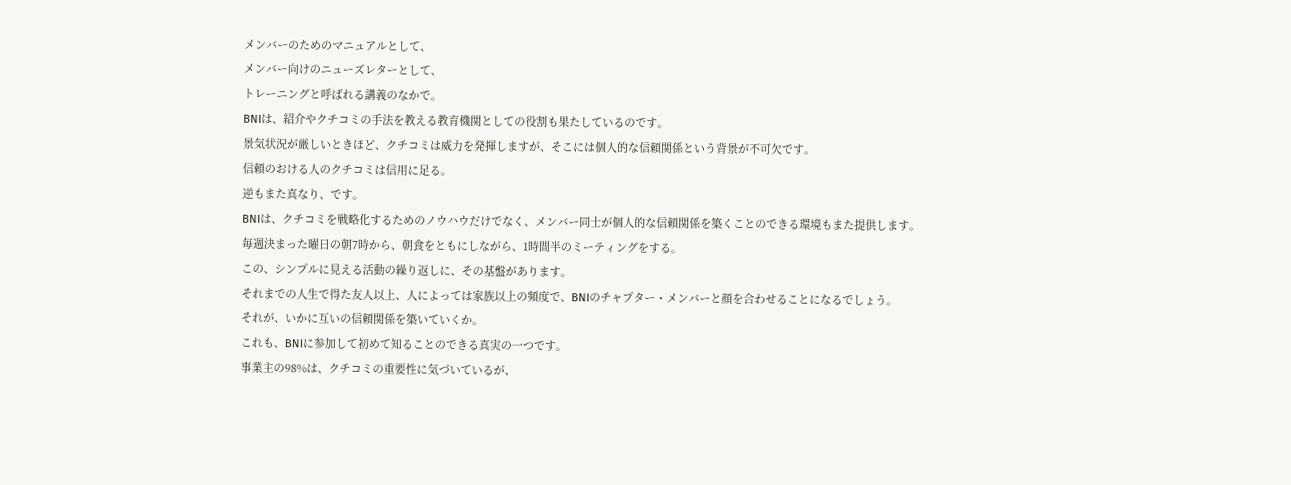メンバーのためのマニュアルとして、
メンバー向けのニューズレターとして、
トレーニングと呼ばれる講義のなかで。
BNIは、紹介やクチコミの手法を教える教育機関としての役割も果たしているのです。
景気状況が厳しいときほど、クチコミは威力を発揮しますが、そこには個人的な信頼関係という背景が不可欠です。
信頼のおける人のクチコミは信用に足る。
逆もまた真なり、です。
BNIは、クチコミを戦略化するためのノウハウだけでなく、メンバー同士が個人的な信頼関係を築くことのできる環境もまた提供します。
毎週決まった曜日の朝7時から、朝食をともにしながら、1時間半のミーティングをする。
この、シンプルに見える活動の繰り返しに、その基盤があります。
それまでの人生で得た友人以上、人によっては家族以上の頻度で、BNIのチャプター・メンバーと顔を合わせることになるでしょう。
それが、いかに互いの信頼関係を築いていくか。
これも、BNIに参加して初めて知ることのできる真実の一つです。
事業主の98%は、クチコミの重要性に気づいているが、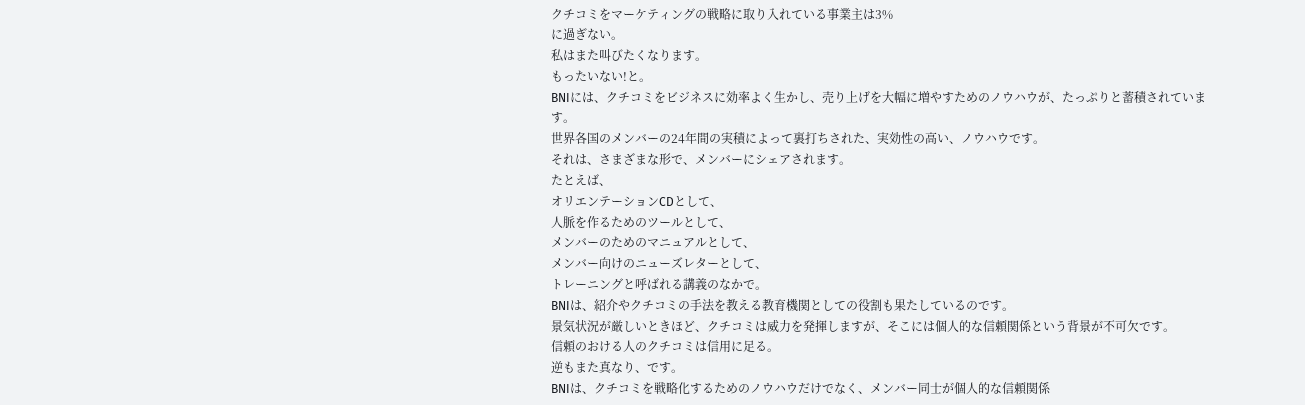クチコミをマーケティングの戦略に取り入れている事業主は3%
に過ぎない。
私はまた叫びたくなります。
もったいない!と。
BNIには、クチコミをビジネスに効率よく生かし、売り上げを大幅に増やすためのノウハウが、たっぷりと蓄積されています。
世界各国のメンバーの24年間の実積によって裏打ちされた、実効性の高い、ノウハウです。
それは、さまざまな形で、メンバーにシェアされます。
たとえば、
オリエンテーションCDとして、
人脈を作るためのツールとして、
メンバーのためのマニュアルとして、
メンバー向けのニューズレターとして、
トレーニングと呼ばれる講義のなかで。
BNIは、紹介やクチコミの手法を教える教育機関としての役割も果たしているのです。
景気状況が厳しいときほど、クチコミは威力を発揮しますが、そこには個人的な信頼関係という背景が不可欠です。
信頼のおける人のクチコミは信用に足る。
逆もまた真なり、です。
BNIは、クチコミを戦略化するためのノウハウだけでなく、メンバー同士が個人的な信頼関係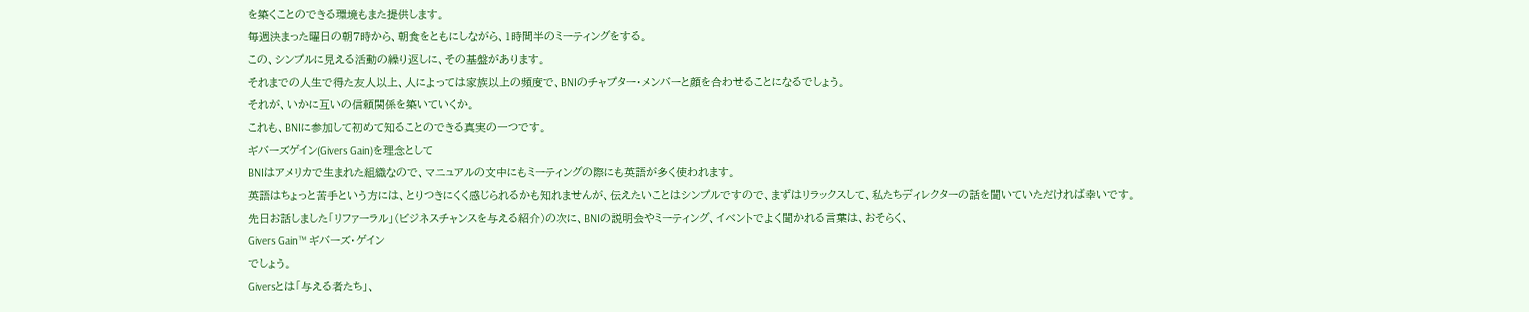を築くことのできる環境もまた提供します。
毎週決まった曜日の朝7時から、朝食をともにしながら、1時間半のミーティングをする。
この、シンプルに見える活動の繰り返しに、その基盤があります。
それまでの人生で得た友人以上、人によっては家族以上の頻度で、BNIのチャプター・メンバーと顔を合わせることになるでしょう。
それが、いかに互いの信頼関係を築いていくか。
これも、BNIに参加して初めて知ることのできる真実の一つです。
ギバーズゲイン(Givers Gain)を理念として
BNIはアメリカで生まれた組織なので、マニュアルの文中にもミーティングの際にも英語が多く使われます。
英語はちょっと苦手という方には、とりつきにくく感じられるかも知れませんが、伝えたいことはシンプルですので、まずはリラックスして、私たちディレクターの話を聞いていただければ幸いです。
先日お話しました「リファーラル」(ビジネスチャンスを与える紹介)の次に、BNIの説明会やミーティング、イベントでよく聞かれる言葉は、おそらく、
Givers Gain™ ギバーズ・ゲイン
でしょう。
Giversとは「与える者たち」、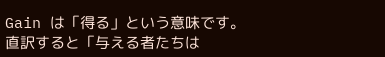Gain は「得る」という意味です。
直訳すると「与える者たちは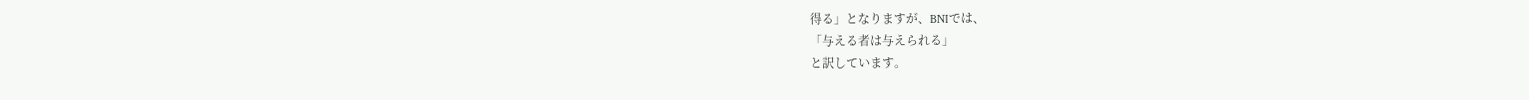得る」となりますが、BNIでは、
「与える者は与えられる」
と訳しています。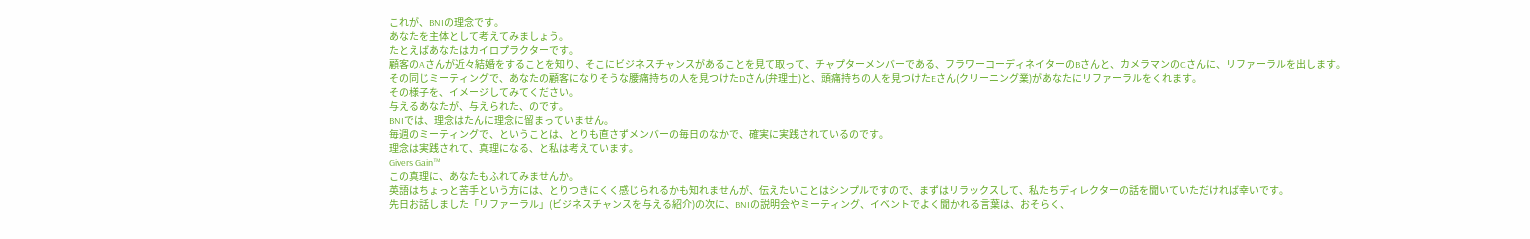これが、BNIの理念です。
あなたを主体として考えてみましょう。
たとえばあなたはカイロプラクターです。
顧客のAさんが近々結婚をすることを知り、そこにビジネスチャンスがあることを見て取って、チャプターメンバーである、フラワーコーディネイターのBさんと、カメラマンのCさんに、リファーラルを出します。
その同じミーティングで、あなたの顧客になりそうな腰痛持ちの人を見つけたDさん(弁理士)と、頭痛持ちの人を見つけたEさん(クリーニング業)があなたにリファーラルをくれます。
その様子を、イメージしてみてください。
与えるあなたが、与えられた、のです。
BNIでは、理念はたんに理念に留まっていません。
毎週のミーティングで、ということは、とりも直さずメンバーの毎日のなかで、確実に実践されているのです。
理念は実践されて、真理になる、と私は考えています。
Givers Gain™
この真理に、あなたもふれてみませんか。
英語はちょっと苦手という方には、とりつきにくく感じられるかも知れませんが、伝えたいことはシンプルですので、まずはリラックスして、私たちディレクターの話を聞いていただければ幸いです。
先日お話しました「リファーラル」(ビジネスチャンスを与える紹介)の次に、BNIの説明会やミーティング、イベントでよく聞かれる言葉は、おそらく、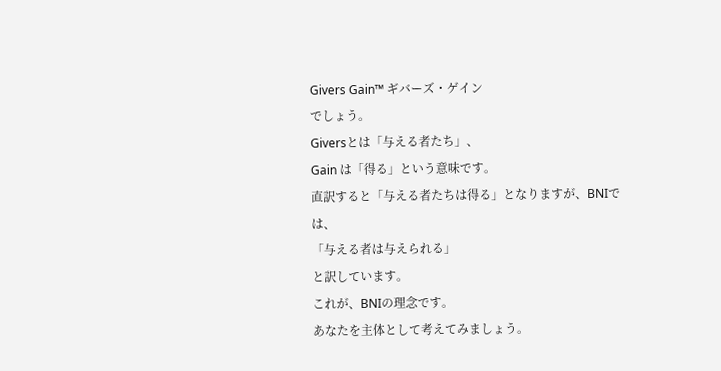Givers Gain™ ギバーズ・ゲイン
でしょう。
Giversとは「与える者たち」、
Gain は「得る」という意味です。
直訳すると「与える者たちは得る」となりますが、BNIでは、
「与える者は与えられる」
と訳しています。
これが、BNIの理念です。
あなたを主体として考えてみましょう。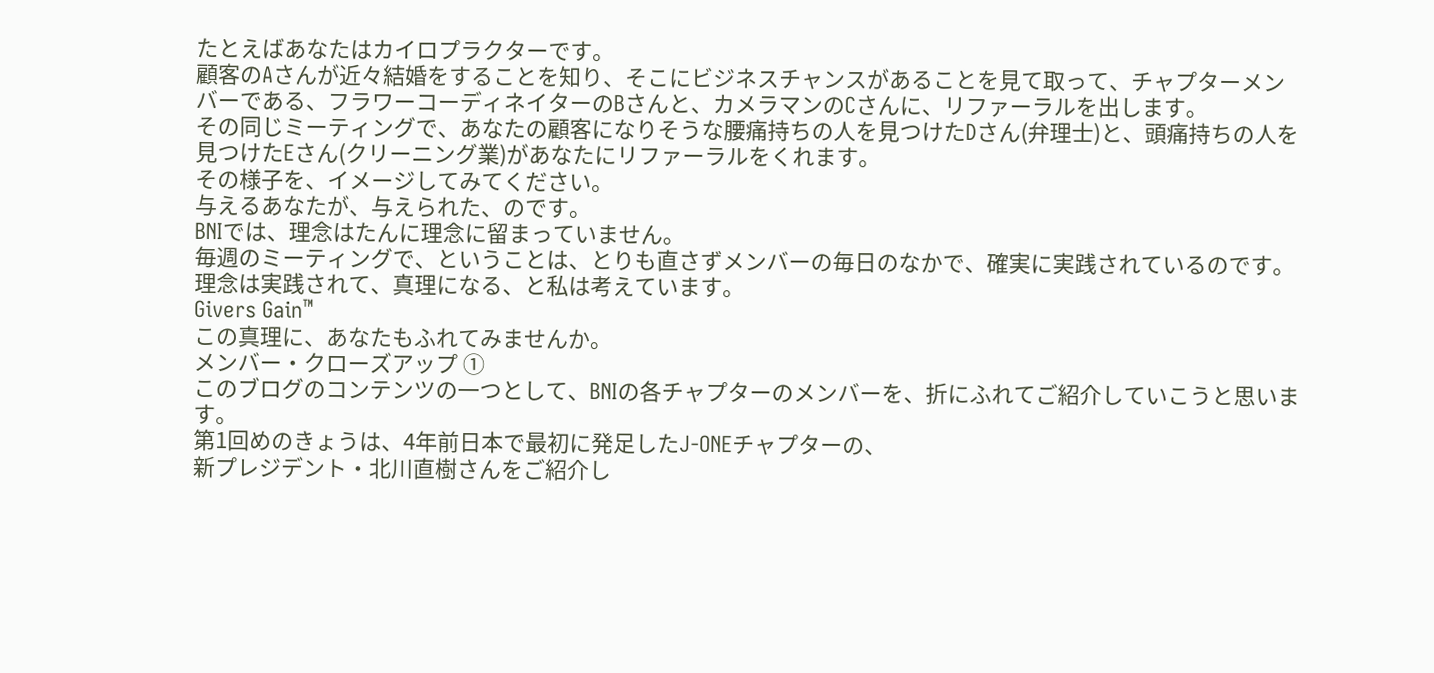たとえばあなたはカイロプラクターです。
顧客のAさんが近々結婚をすることを知り、そこにビジネスチャンスがあることを見て取って、チャプターメンバーである、フラワーコーディネイターのBさんと、カメラマンのCさんに、リファーラルを出します。
その同じミーティングで、あなたの顧客になりそうな腰痛持ちの人を見つけたDさん(弁理士)と、頭痛持ちの人を見つけたEさん(クリーニング業)があなたにリファーラルをくれます。
その様子を、イメージしてみてください。
与えるあなたが、与えられた、のです。
BNIでは、理念はたんに理念に留まっていません。
毎週のミーティングで、ということは、とりも直さずメンバーの毎日のなかで、確実に実践されているのです。
理念は実践されて、真理になる、と私は考えています。
Givers Gain™
この真理に、あなたもふれてみませんか。
メンバー・クローズアップ ①
このブログのコンテンツの一つとして、BNIの各チャプターのメンバーを、折にふれてご紹介していこうと思います。
第1回めのきょうは、4年前日本で最初に発足したJ-ONEチャプターの、
新プレジデント・北川直樹さんをご紹介し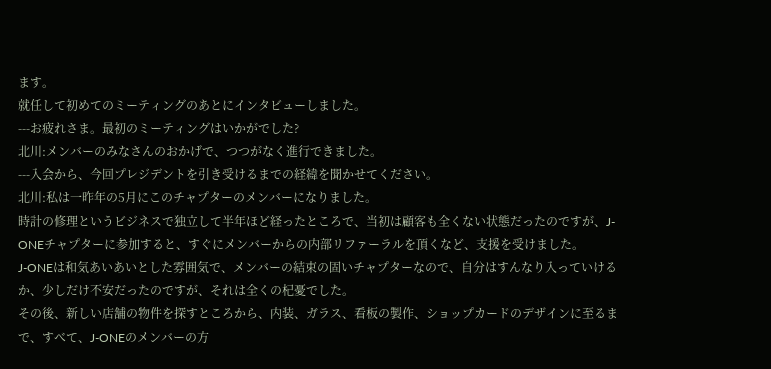ます。
就任して初めてのミーティングのあとにインタビューしました。
---お疲れさま。最初のミーティングはいかがでした?
北川:メンバーのみなさんのおかげで、つつがなく進行できました。
---入会から、今回プレジデントを引き受けるまでの経緯を聞かせてください。
北川:私は一昨年の5月にこのチャプターのメンバーになりました。
時計の修理というビジネスで独立して半年ほど経ったところで、当初は顧客も全くない状態だったのですが、J-ONEチャプターに参加すると、すぐにメンバーからの内部リファーラルを頂くなど、支援を受けました。
J-ONEは和気あいあいとした雰囲気で、メンバーの結束の固いチャプターなので、自分はすんなり入っていけるか、少しだけ不安だったのですが、それは全くの杞憂でした。
その後、新しい店舗の物件を探すところから、内装、ガラス、看板の製作、ショップカードのデザインに至るまで、すべて、J-ONEのメンバーの方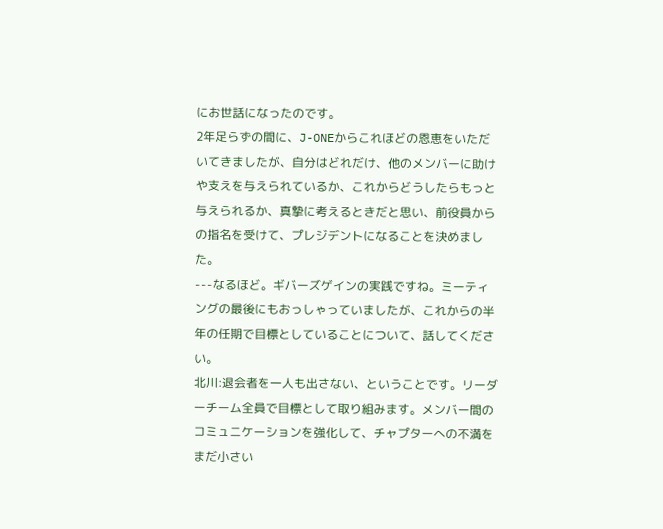にお世話になったのです。
2年足らずの間に、J-ONEからこれほどの恩恵をいただいてきましたが、自分はどれだけ、他のメンバーに助けや支えを与えられているか、これからどうしたらもっと与えられるか、真摯に考えるときだと思い、前役員からの指名を受けて、プレジデントになることを決めました。
---なるほど。ギバーズゲインの実践ですね。ミーティングの最後にもおっしゃっていましたが、これからの半年の任期で目標としていることについて、話してください。
北川:退会者を一人も出さない、ということです。リーダーチーム全員で目標として取り組みます。メンバー間のコミュニケーションを強化して、チャプターへの不満をまだ小さい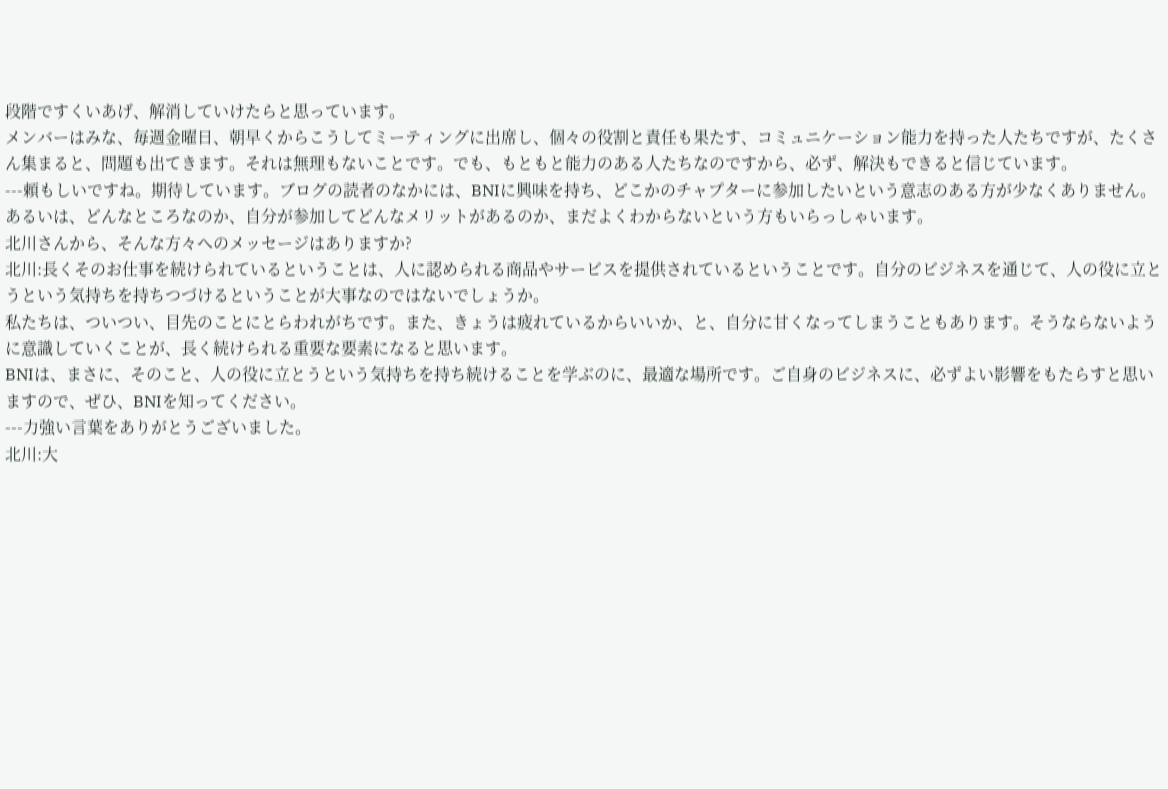段階ですくいあげ、解消していけたらと思っています。
メンバーはみな、毎週金曜日、朝早くからこうしてミーティングに出席し、個々の役割と責任も果たす、コミュニケーション能力を持った人たちですが、たくさん集まると、問題も出てきます。それは無理もないことです。でも、もともと能力のある人たちなのですから、必ず、解決もできると信じています。
---頼もしいですね。期待しています。ブログの読者のなかには、BNIに興味を持ち、どこかのチャプターに参加したいという意志のある方が少なくありません。
あるいは、どんなところなのか、自分が参加してどんなメリットがあるのか、まだよくわからないという方もいらっしゃいます。
北川さんから、そんな方々へのメッセージはありますか?
北川:長くそのお仕事を続けられているということは、人に認められる商品やサービスを提供されているということです。自分のビジネスを通じて、人の役に立とうという気持ちを持ちつづけるということが大事なのではないでしょうか。
私たちは、ついつい、目先のことにとらわれがちです。また、きょうは疲れているからいいか、と、自分に甘くなってしまうこともあります。そうならないように意識していくことが、長く続けられる重要な要素になると思います。
BNIは、まさに、そのこと、人の役に立とうという気持ちを持ち続けることを学ぶのに、最適な場所です。ご自身のビジネスに、必ずよい影響をもたらすと思いますので、ぜひ、BNIを知ってください。
---力強い言葉をありがとうございました。
北川:大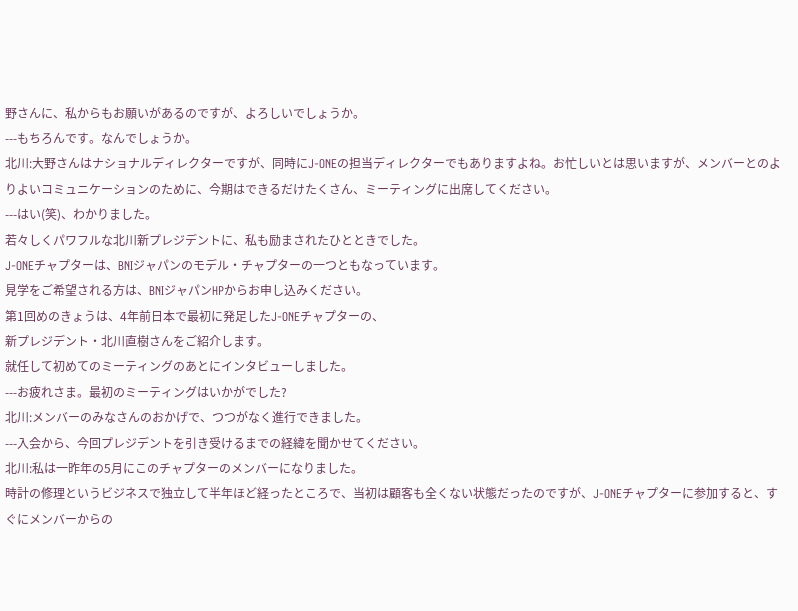野さんに、私からもお願いがあるのですが、よろしいでしょうか。
---もちろんです。なんでしょうか。
北川:大野さんはナショナルディレクターですが、同時にJ-ONEの担当ディレクターでもありますよね。お忙しいとは思いますが、メンバーとのよりよいコミュニケーションのために、今期はできるだけたくさん、ミーティングに出席してください。
---はい(笑)、わかりました。
若々しくパワフルな北川新プレジデントに、私も励まされたひとときでした。
J-ONEチャプターは、BNIジャパンのモデル・チャプターの一つともなっています。
見学をご希望される方は、BNIジャパンHPからお申し込みください。
第1回めのきょうは、4年前日本で最初に発足したJ-ONEチャプターの、
新プレジデント・北川直樹さんをご紹介します。
就任して初めてのミーティングのあとにインタビューしました。
---お疲れさま。最初のミーティングはいかがでした?
北川:メンバーのみなさんのおかげで、つつがなく進行できました。
---入会から、今回プレジデントを引き受けるまでの経緯を聞かせてください。
北川:私は一昨年の5月にこのチャプターのメンバーになりました。
時計の修理というビジネスで独立して半年ほど経ったところで、当初は顧客も全くない状態だったのですが、J-ONEチャプターに参加すると、すぐにメンバーからの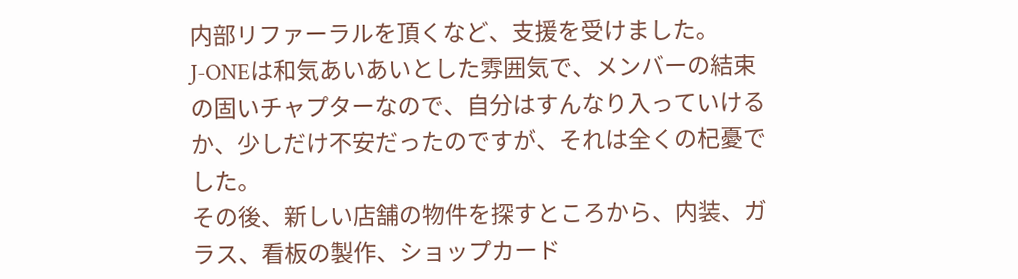内部リファーラルを頂くなど、支援を受けました。
J-ONEは和気あいあいとした雰囲気で、メンバーの結束の固いチャプターなので、自分はすんなり入っていけるか、少しだけ不安だったのですが、それは全くの杞憂でした。
その後、新しい店舗の物件を探すところから、内装、ガラス、看板の製作、ショップカード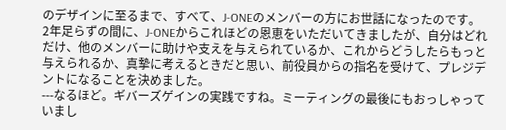のデザインに至るまで、すべて、J-ONEのメンバーの方にお世話になったのです。
2年足らずの間に、J-ONEからこれほどの恩恵をいただいてきましたが、自分はどれだけ、他のメンバーに助けや支えを与えられているか、これからどうしたらもっと与えられるか、真摯に考えるときだと思い、前役員からの指名を受けて、プレジデントになることを決めました。
---なるほど。ギバーズゲインの実践ですね。ミーティングの最後にもおっしゃっていまし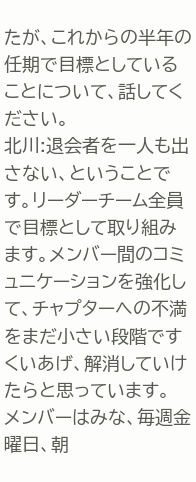たが、これからの半年の任期で目標としていることについて、話してください。
北川:退会者を一人も出さない、ということです。リーダーチーム全員で目標として取り組みます。メンバー間のコミュニケーションを強化して、チャプターへの不満をまだ小さい段階ですくいあげ、解消していけたらと思っています。
メンバーはみな、毎週金曜日、朝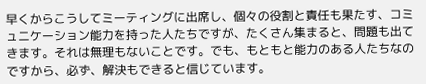早くからこうしてミーティングに出席し、個々の役割と責任も果たす、コミュニケーション能力を持った人たちですが、たくさん集まると、問題も出てきます。それは無理もないことです。でも、もともと能力のある人たちなのですから、必ず、解決もできると信じています。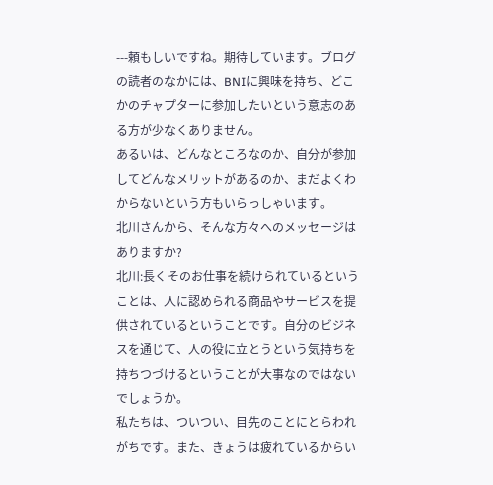---頼もしいですね。期待しています。ブログの読者のなかには、BNIに興味を持ち、どこかのチャプターに参加したいという意志のある方が少なくありません。
あるいは、どんなところなのか、自分が参加してどんなメリットがあるのか、まだよくわからないという方もいらっしゃいます。
北川さんから、そんな方々へのメッセージはありますか?
北川:長くそのお仕事を続けられているということは、人に認められる商品やサービスを提供されているということです。自分のビジネスを通じて、人の役に立とうという気持ちを持ちつづけるということが大事なのではないでしょうか。
私たちは、ついつい、目先のことにとらわれがちです。また、きょうは疲れているからい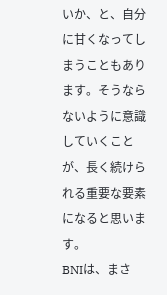いか、と、自分に甘くなってしまうこともあります。そうならないように意識していくことが、長く続けられる重要な要素になると思います。
BNIは、まさ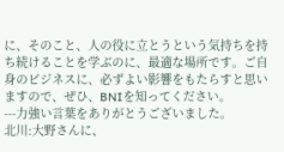に、そのこと、人の役に立とうという気持ちを持ち続けることを学ぶのに、最適な場所です。ご自身のビジネスに、必ずよい影響をもたらすと思いますので、ぜひ、BNIを知ってください。
---力強い言葉をありがとうございました。
北川:大野さんに、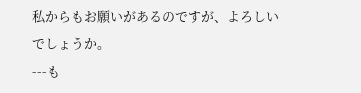私からもお願いがあるのですが、よろしいでしょうか。
---も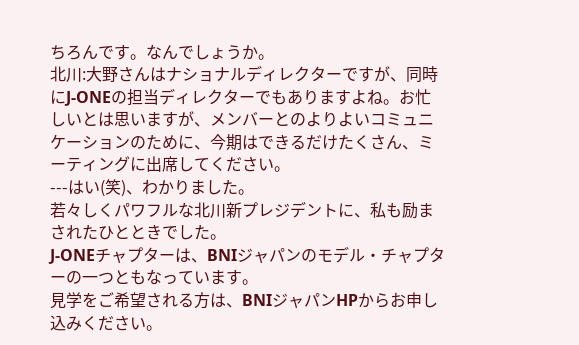ちろんです。なんでしょうか。
北川:大野さんはナショナルディレクターですが、同時にJ-ONEの担当ディレクターでもありますよね。お忙しいとは思いますが、メンバーとのよりよいコミュニケーションのために、今期はできるだけたくさん、ミーティングに出席してください。
---はい(笑)、わかりました。
若々しくパワフルな北川新プレジデントに、私も励まされたひとときでした。
J-ONEチャプターは、BNIジャパンのモデル・チャプターの一つともなっています。
見学をご希望される方は、BNIジャパンHPからお申し込みください。